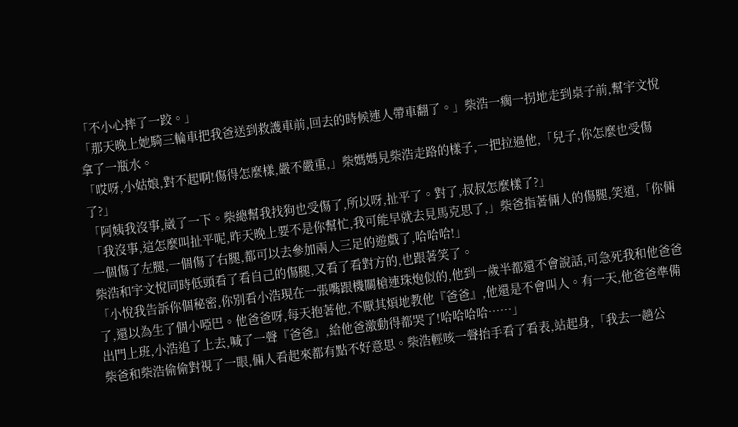「不小心摔了一跤。」
「那天晚上她騎三輪車把我爸送到救護車前,回去的時候連人帶車翻了。」柴浩一瘸一拐地走到桌子前,幫宇文悅拿了一瓶水。
「哎呀,小姑娘,對不起啊!傷得怎麼樣,嚴不嚴重,」柴媽媽見柴浩走路的樣子,一把拉過他,「兒子,你怎麼也受傷了?」
「阿姨我沒事,崴了一下。柴總幫我找狗也受傷了,所以呀,扯平了。對了,叔叔怎麼樣了?」
「我沒事,這怎麼叫扯平呢,昨天晚上要不是你幫忙,我可能早就去見馬克思了,」柴爸指著倆人的傷腿,笑道,「你倆一個傷了左腿,一個傷了右腿,都可以去參加兩人三足的遊戲了,哈哈哈!」
柴浩和宇文悅同時低頭看了看自己的傷腿,又看了看對方的,也跟著笑了。
「小悅我告訴你個秘密,你別看小浩現在一張嘴跟機關槍連珠炮似的,他到一歲半都還不會說話,可急死我和他爸爸了,還以為生了個小啞巴。他爸爸呀,每天抱著他,不厭其煩地教他『爸爸』,他還是不會叫人。有一天,他爸爸準備出門上班,小浩追了上去,喊了一聲『爸爸』,給他爸激動得都哭了!哈哈哈哈……」
柴爸和柴浩偷偷對視了一眼,倆人看起來都有點不好意思。柴浩輕咳一聲抬手看了看表,站起身,「我去一趟公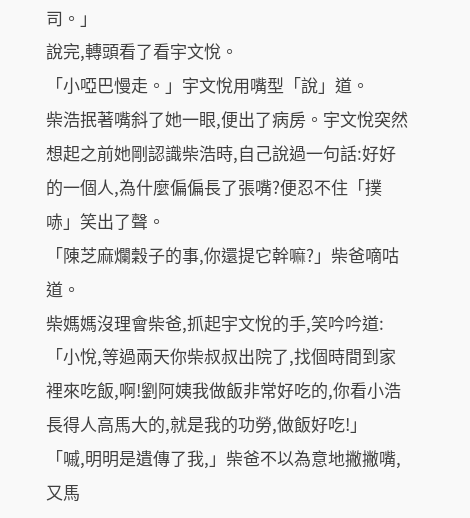司。」
說完,轉頭看了看宇文悅。
「小啞巴慢走。」宇文悅用嘴型「說」道。
柴浩抿著嘴斜了她一眼,便出了病房。宇文悅突然想起之前她剛認識柴浩時,自己說過一句話:好好的一個人,為什麼偏偏長了張嘴?便忍不住「撲哧」笑出了聲。
「陳芝麻爛穀子的事,你還提它幹嘛?」柴爸嘀咕道。
柴媽媽沒理會柴爸,抓起宇文悅的手,笑吟吟道:「小悅,等過兩天你柴叔叔出院了,找個時間到家裡來吃飯,啊!劉阿姨我做飯非常好吃的,你看小浩長得人高馬大的,就是我的功勞,做飯好吃!」
「嘁,明明是遺傳了我,」柴爸不以為意地撇撇嘴,又馬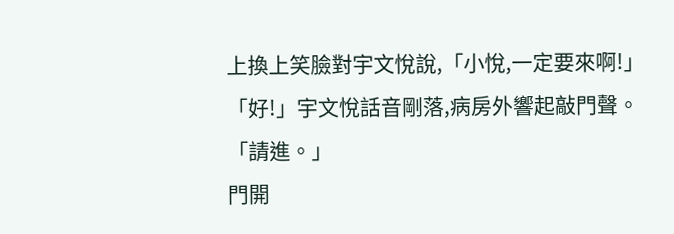上換上笑臉對宇文悅說,「小悅,一定要來啊!」
「好!」宇文悅話音剛落,病房外響起敲門聲。
「請進。」
門開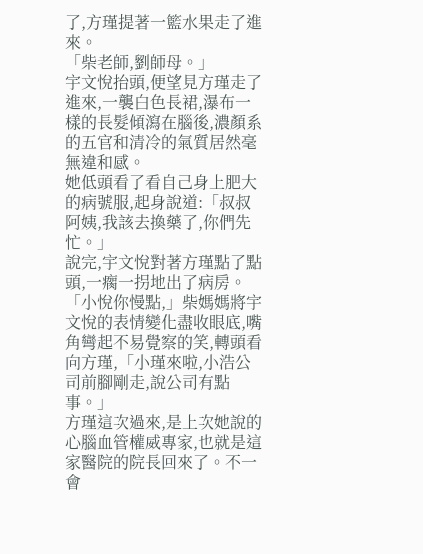了,方瑾提著一籃水果走了進來。
「柴老師,劉師母。」
宇文悅抬頭,便望見方瑾走了進來,一襲白色長裙,瀑布一樣的長髮傾瀉在腦後,濃顏系的五官和清冷的氣質居然毫無違和感。
她低頭看了看自己身上肥大的病號服,起身說道:「叔叔阿姨,我該去換藥了,你們先忙。」
說完,宇文悅對著方瑾點了點頭,一瘸一拐地出了病房。
「小悅你慢點,」柴媽媽將宇文悅的表情變化盡收眼底,嘴角彎起不易覺察的笑,轉頭看向方瑾,「小瑾來啦,小浩公司前腳剛走,說公司有點事。」
方瑾這次過來,是上次她說的心腦血管權威專家,也就是這家醫院的院長回來了。不一會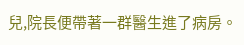兒,院長便帶著一群醫生進了病房。